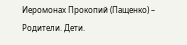Иеромонах Прокопий (Пащенко) – Родители. Дети.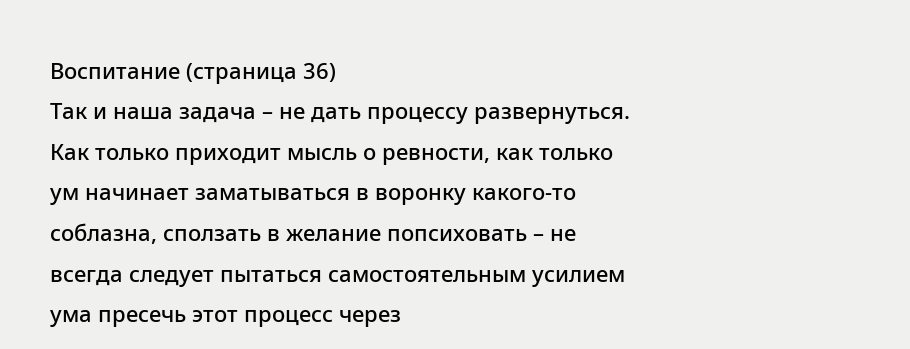Воспитание (страница 36)
Так и наша задача – не дать процессу развернуться. Как только приходит мысль о ревности, как только ум начинает заматываться в воронку какого-то соблазна, сползать в желание попсиховать – не всегда следует пытаться самостоятельным усилием ума пресечь этот процесс через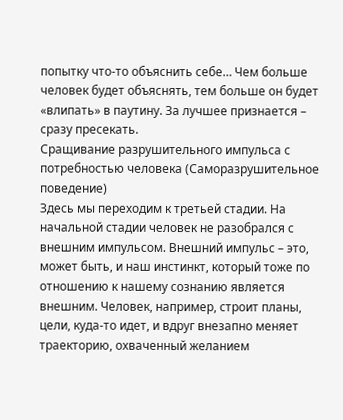попытку что-то объяснить себе… Чем больше человек будет объяснять, тем больше он будет «влипать» в паутину. За лучшее признается – сразу пресекать.
Сращивание разрушительного импульса с потребностью человека (Саморазрушительное поведение)
Здесь мы переходим к третьей стадии. На начальной стадии человек не разобрался с внешним импульсом. Внешний импульс – это, может быть, и наш инстинкт, который тоже по отношению к нашему сознанию является внешним. Человек, например, строит планы, цели, куда-то идет, и вдруг внезапно меняет траекторию, охваченный желанием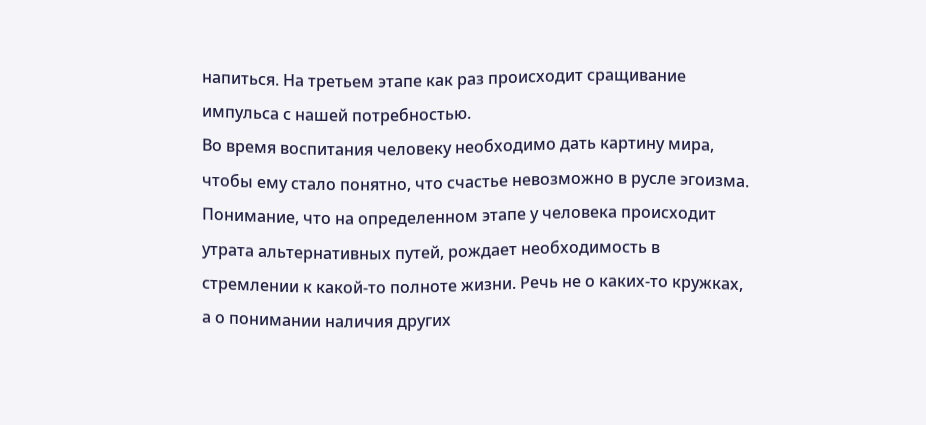напиться. На третьем этапе как раз происходит сращивание импульса с нашей потребностью.
Во время воспитания человеку необходимо дать картину мира, чтобы ему стало понятно, что счастье невозможно в русле эгоизма. Понимание, что на определенном этапе у человека происходит утрата альтернативных путей, рождает необходимость в стремлении к какой-то полноте жизни. Речь не о каких-то кружках, а о понимании наличия других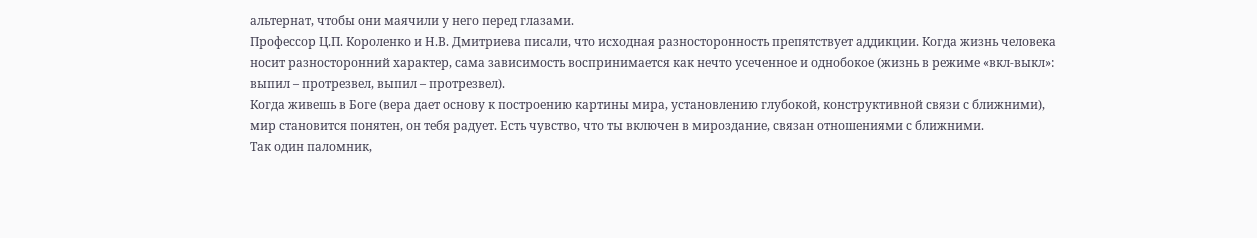альтернат, чтобы они маячили у него перед глазами.
Профессор Ц.П. Короленко и Н.В. Дмитриева писали, что исходная разносторонность препятствует аддикции. Когда жизнь человека носит разносторонний характер, сама зависимость воспринимается как нечто усеченное и однобокое (жизнь в режиме «вкл-выкл»: выпил – протрезвел, выпил – протрезвел).
Когда живешь в Боге (вера дает основу к построению картины мира, установлению глубокой, конструктивной связи с ближними), мир становится понятен, он тебя радует. Есть чувство, что ты включен в мироздание, связан отношениями с ближними.
Так один паломник,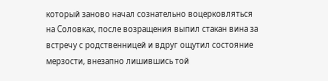который заново начал сознательно воцерковляться на Соловках, после возращения выпил стакан вина за встречу с родственницей и вдруг ощутил состояние мерзости, внезапно лишившись той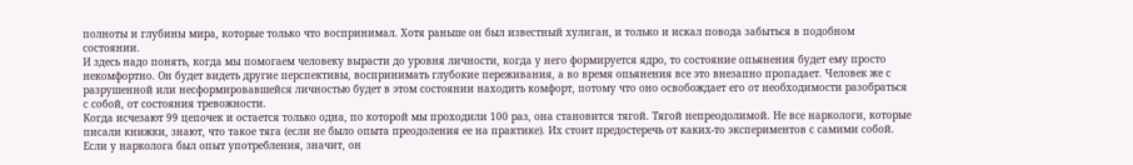полноты и глубины мира, которые только что воспринимал. Хотя раньше он был известный хулиган, и только и искал повода забыться в подобном состоянии.
И здесь надо понять, когда мы помогаем человеку вырасти до уровня личности, когда у него формируется ядро, то состояние опьянения будет ему просто некомфортно. Он будет видеть другие перспективы, воспринимать глубокие переживания, а во время опьянения все это внезапно пропадает. Человек же с разрушенной или несформировавшейся личностью будет в этом состоянии находить комфорт, потому что оно освобождает его от необходимости разобраться с собой, от состояния тревожности.
Когда исчезают 99 цепочек и остается только одна, по которой мы проходили 100 раз, она становится тягой. Тягой непреодолимой. Не все наркологи, которые писали книжки, знают, что такое тяга (если не было опыта преодоления ее на практике). Их стоит предостеречь от каких-то экспериментов с самими собой. Если у нарколога был опыт употребления, значит, он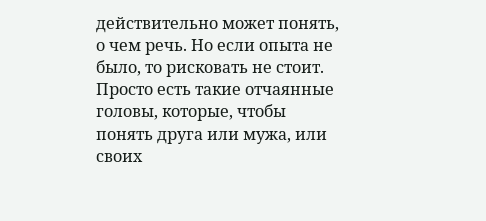действительно может понять, о чем речь. Но если опыта не было, то рисковать не стоит. Просто есть такие отчаянные головы, которые, чтобы понять друга или мужа, или своих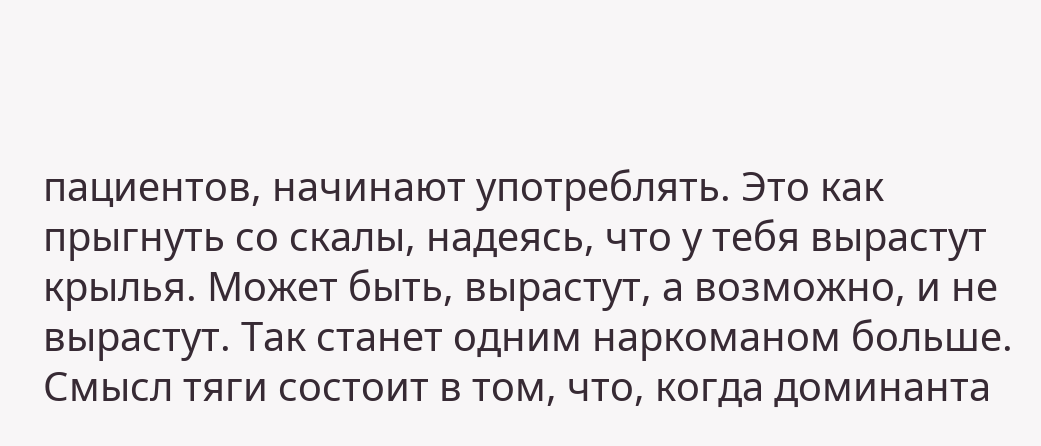пациентов, начинают употреблять. Это как прыгнуть со скалы, надеясь, что у тебя вырастут крылья. Может быть, вырастут, а возможно, и не вырастут. Так станет одним наркоманом больше.
Смысл тяги состоит в том, что, когда доминанта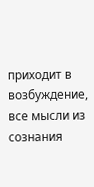приходит в возбуждение, все мысли из сознания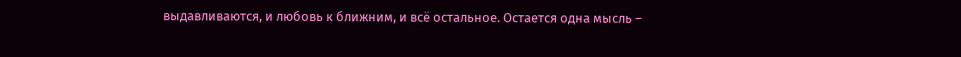выдавливаются, и любовь к ближним, и всё остальное. Остается одна мысль –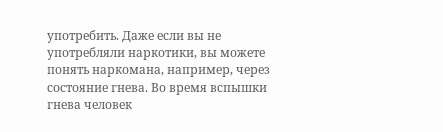употребить. Даже если вы не употребляли наркотики, вы можете понять наркомана, например, через состояние гнева. Во время вспышки гнева человек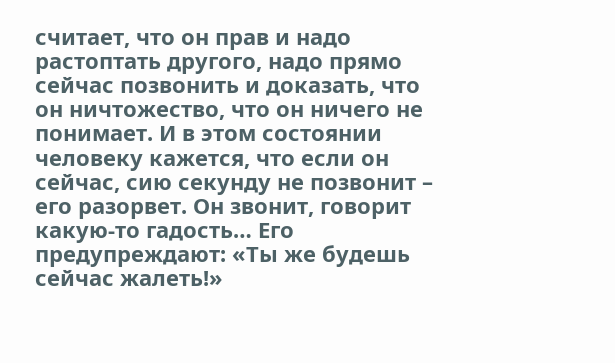считает, что он прав и надо растоптать другого, надо прямо сейчас позвонить и доказать, что он ничтожество, что он ничего не понимает. И в этом состоянии человеку кажется, что если он сейчас, сию секунду не позвонит – его разорвет. Он звонит, говорит какую-то гадость… Его предупреждают: «Ты же будешь сейчас жалеть!»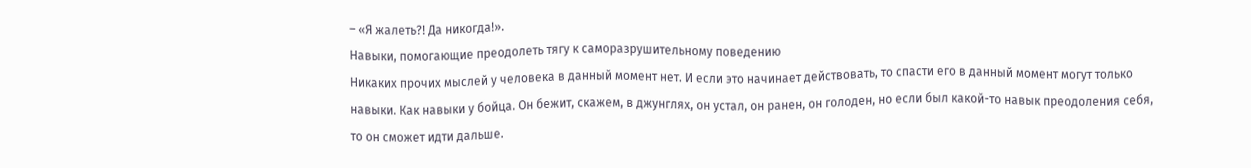– «Я жалеть?! Да никогда!».
Навыки, помогающие преодолеть тягу к саморазрушительному поведению
Никаких прочих мыслей у человека в данный момент нет. И если это начинает действовать, то спасти его в данный момент могут только навыки. Как навыки у бойца. Он бежит, скажем, в джунглях, он устал, он ранен, он голоден, но если был какой-то навык преодоления себя, то он сможет идти дальше.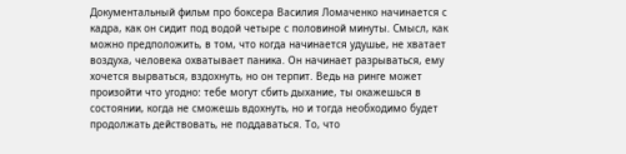Документальный фильм про боксера Василия Ломаченко начинается с кадра, как он сидит под водой четыре с половиной минуты. Смысл, как можно предположить, в том, что когда начинается удушье, не хватает воздуха, человека охватывает паника. Он начинает разрываться, ему хочется вырваться, вздохнуть, но он терпит. Ведь на ринге может произойти что угодно: тебе могут сбить дыхание, ты окажешься в состоянии, когда не сможешь вдохнуть, но и тогда необходимо будет продолжать действовать, не поддаваться. То, что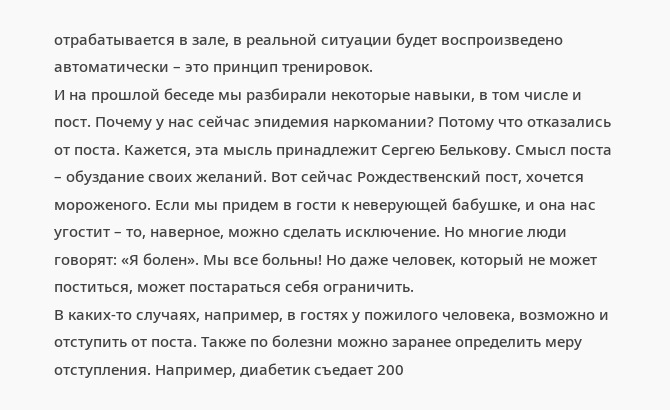отрабатывается в зале, в реальной ситуации будет воспроизведено автоматически – это принцип тренировок.
И на прошлой беседе мы разбирали некоторые навыки, в том числе и пост. Почему у нас сейчас эпидемия наркомании? Потому что отказались от поста. Кажется, эта мысль принадлежит Сергею Белькову. Смысл поста – обуздание своих желаний. Вот сейчас Рождественский пост, хочется мороженого. Если мы придем в гости к неверующей бабушке, и она нас угостит – то, наверное, можно сделать исключение. Но многие люди говорят: «Я болен». Мы все больны! Но даже человек, который не может поститься, может постараться себя ограничить.
В каких-то случаях, например, в гостях у пожилого человека, возможно и отступить от поста. Также по болезни можно заранее определить меру отступления. Например, диабетик съедает 200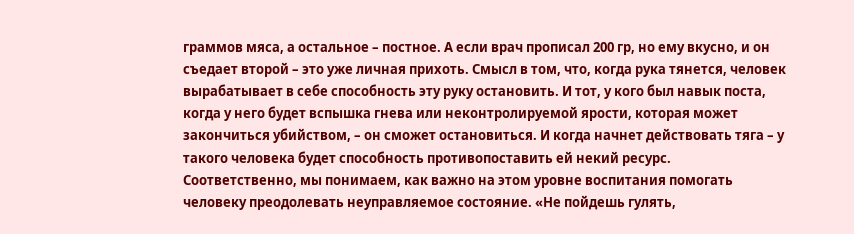граммов мяса, а остальное – постное. А если врач прописал 200 гр, но ему вкусно, и он съедает второй – это уже личная прихоть. Смысл в том, что, когда рука тянется, человек вырабатывает в себе способность эту руку остановить. И тот, у кого был навык поста, когда у него будет вспышка гнева или неконтролируемой ярости, которая может закончиться убийством, – он сможет остановиться. И когда начнет действовать тяга – у такого человека будет способность противопоставить ей некий ресурс.
Соответственно, мы понимаем, как важно на этом уровне воспитания помогать человеку преодолевать неуправляемое состояние. «Не пойдешь гулять,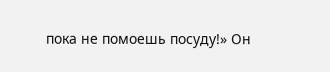пока не помоешь посуду!» Он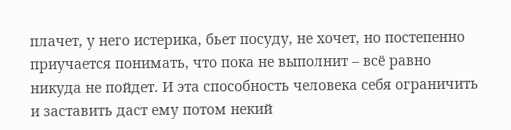плачет, у него истерика, бьет посуду, не хочет, но постепенно приучается понимать, что пока не выполнит – всё равно никуда не пойдет. И эта способность человека себя ограничить и заставить даст ему потом некий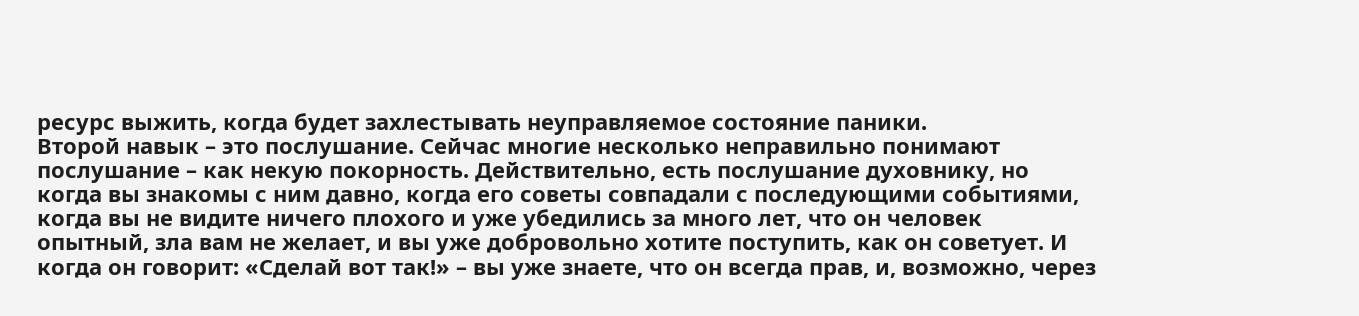ресурс выжить, когда будет захлестывать неуправляемое состояние паники.
Второй навык – это послушание. Сейчас многие несколько неправильно понимают послушание – как некую покорность. Действительно, есть послушание духовнику, но когда вы знакомы с ним давно, когда его советы совпадали с последующими событиями, когда вы не видите ничего плохого и уже убедились за много лет, что он человек опытный, зла вам не желает, и вы уже добровольно хотите поступить, как он советует. И когда он говорит: «Сделай вот так!» – вы уже знаете, что он всегда прав, и, возможно, через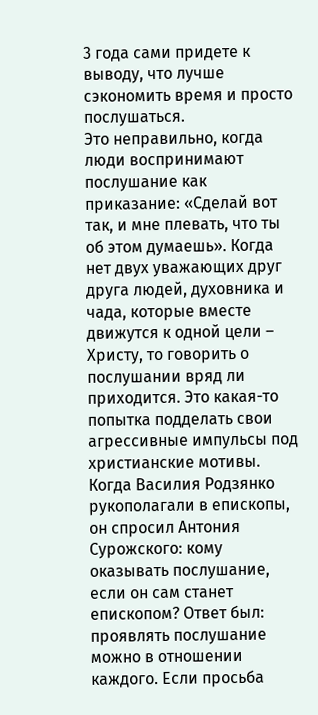3 года сами придете к выводу, что лучше сэкономить время и просто послушаться.
Это неправильно, когда люди воспринимают послушание как приказание: «Сделай вот так, и мне плевать, что ты об этом думаешь». Когда нет двух уважающих друг друга людей, духовника и чада, которые вместе движутся к одной цели – Христу, то говорить о послушании вряд ли приходится. Это какая-то попытка подделать свои агрессивные импульсы под христианские мотивы.
Когда Василия Родзянко рукополагали в епископы, он спросил Антония Сурожского: кому оказывать послушание, если он сам станет епископом? Ответ был: проявлять послушание можно в отношении каждого. Если просьба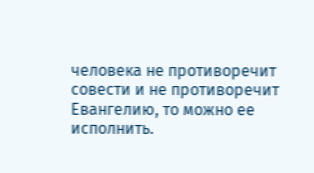человека не противоречит совести и не противоречит Евангелию, то можно ее исполнить.